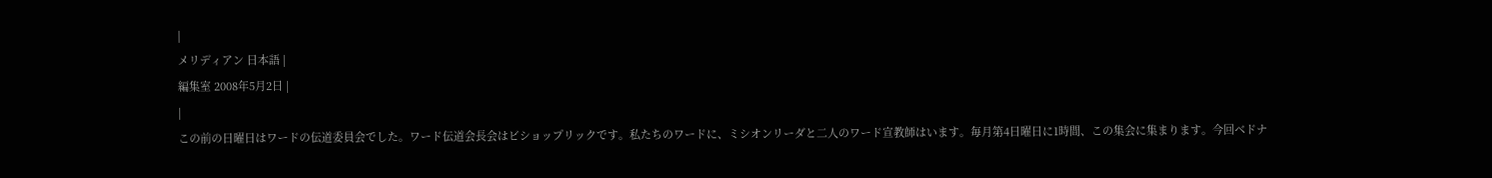|
メリディアン 日本語 |
編集室 2008年5月2日 |
|
この前の日曜日はワードの伝道委員会でした。ワード伝道会長会はビショップリックです。私たちのワードに、ミシオンリーダと二人のワード宣教師はいます。毎月第4日曜日に1時間、この集会に集まります。今回ベドナ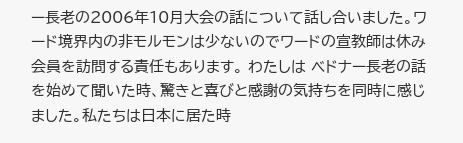ー長老の2006年10月大会の話について話し合いました。ワード境界内の非モルモンは少ないのでワードの宣教師は休み会員を訪問する責任もあります。 わたしは ベドナー長老の話を始めて聞いた時、驚きと喜びと感謝の気持ちを同時に感じました。私たちは日本に居た時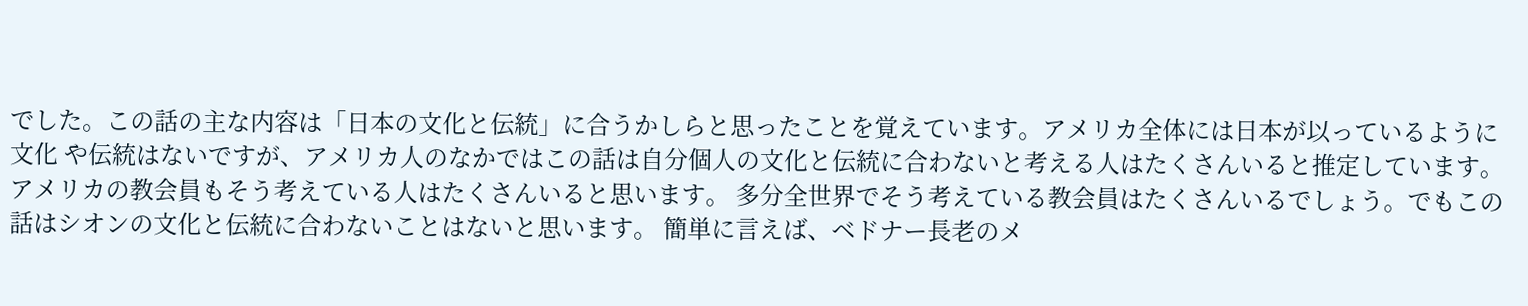でした。この話の主な内容は「日本の文化と伝統」に合うかしらと思ったことを覚えています。アメリカ全体には日本が以っているように文化 や伝統はないですが、アメリカ人のなかではこの話は自分個人の文化と伝統に合わないと考える人はたくさんいると推定しています。アメリカの教会員もそう考えている人はたくさんいると思います。 多分全世界でそう考えている教会員はたくさんいるでしょう。でもこの話はシオンの文化と伝統に合わないことはないと思います。 簡単に言えば、ベドナー長老のメ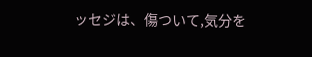ッセジは、傷ついて,気分を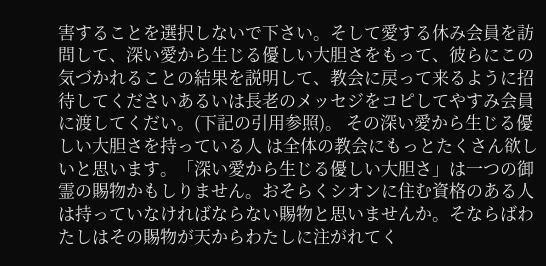害することを選択しないで下さい。そして愛する休み会員を訪問して、深い愛から生じる優しい大胆さをもって、彼らにこの気づかれることの結果を説明して、教会に戻って来るように招待してくださいあるいは長老のメッセジをコピしてやすみ会員に渡してくだい。(下記の引用参照)。 その深い愛から生じる優しい大胆さを持っている人 は全体の教会にもっとたくさん欲しいと思います。「深い愛から生じる優しい大胆さ」は一つの御霊の賜物かもしりません。おそらくシオンに住む資格のある人は持っていなければならない賜物と思いませんか。そならばわたしはその賜物が天からわたしに注がれてく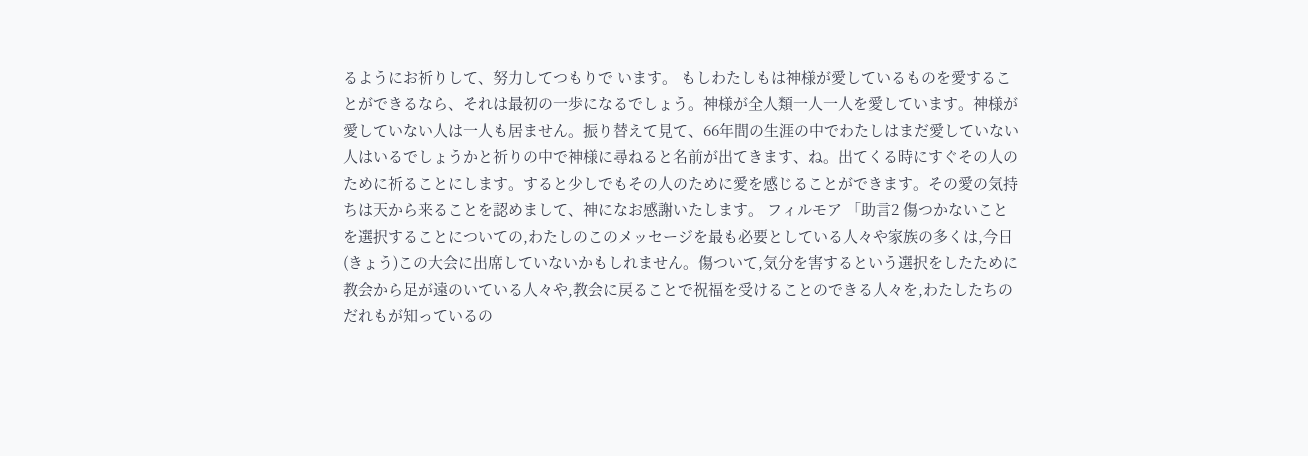るようにお祈りして、努力してつもりで います。 もしわたしもは神様が愛しているものを愛することができるなら、それは最初の一歩になるでしょう。神様が全人類一人一人を愛しています。神様が愛していない人は一人も居ません。振り替えて見て、66年間の生涯の中でわたしはまだ愛していない人はいるでしょうかと祈りの中で神様に尋ねると名前が出てきます、ね。出てくる時にすぐその人のために祈ることにします。すると少しでもその人のために愛を感じることができます。その愛の気持ちは天から来ることを認めまして、神になお感謝いたします。 フィルモア 「助言2 傷つかないことを選択することについての,わたしのこのメッセージを最も必要としている人々や家族の多くは,今日(きょう)この大会に出席していないかもしれません。傷ついて,気分を害するという選択をしたために教会から足が遠のいている人々や,教会に戻ることで祝福を受けることのできる人々を,わたしたちのだれもが知っているの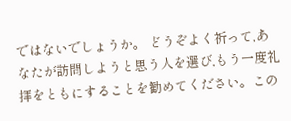ではないでしょうか。 どうぞよく祈って,あなたが訪問しようと思う人を選び,もう一度礼拝をともにすることを勧めてください。この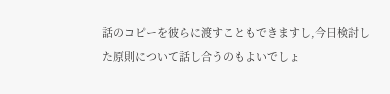話のコピーを彼らに渡すこともできますし,今日検討した原則について話し合うのもよいでしょ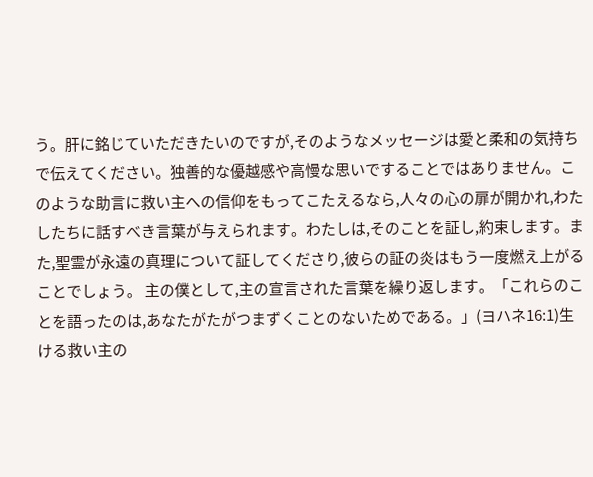う。肝に銘じていただきたいのですが,そのようなメッセージは愛と柔和の気持ちで伝えてください。独善的な優越感や高慢な思いですることではありません。このような助言に救い主への信仰をもってこたえるなら,人々の心の扉が開かれ,わたしたちに話すべき言葉が与えられます。わたしは,そのことを証し,約束します。また,聖霊が永遠の真理について証してくださり,彼らの証の炎はもう一度燃え上がることでしょう。 主の僕として,主の宣言された言葉を繰り返します。「これらのことを語ったのは,あなたがたがつまずくことのないためである。」(ヨハネ16:1)生ける救い主の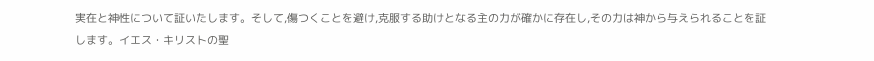実在と神性について証いたします。そして,傷つくことを避け,克服する助けとなる主の力が確かに存在し,その力は神から与えられることを証します。イエス・キリストの聖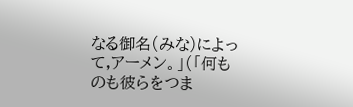なる御名(みな)によって,アーメン。」(「何ものも彼らをつま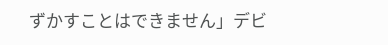ずかすことはできません」デビ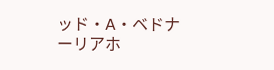ッド・A・ベドナーリアホ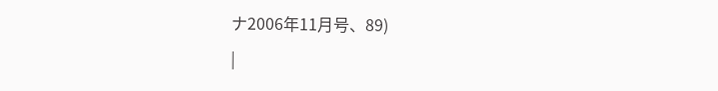ナ2006年11月号、89)
|